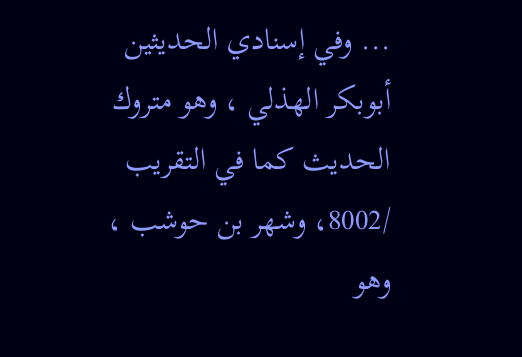... وفي إسنادي الحديثين أبوبكر الهذلي ، وهو متروك الحديث كما في التقريب /8002، وشهر بن حوشب ، وهو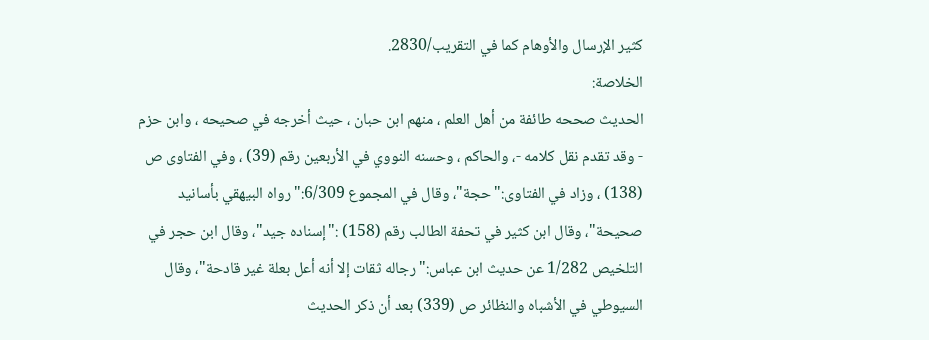كثير الإرسال والأوهام كما في التقريب/2830.
الخلاصة:
الحديث صححه طائفة من أهل العلم ، منهم ابن حبان ، حيث أخرجه في صحيحه ، وابن حزم - وقد تقدم نقل كلامه -، والحاكم ، وحسنه النووي في الأربعين رقم (39) ، وفي الفتاوى ص (138) ، وزاد في الفتاوى:"حجة"، وقال في المجموع 6/309:"رواه البيهقي بأسانيد صحيحة"، وقال ابن كثير في تحفة الطالب رقم (158) :"إسناده جيد"، وقال ابن حجر في التلخيص 1/282 عن حديث ابن عباس:"رجاله ثقات إلا أنه أعل بعلة غير قادحة"، وقال السيوطي في الأشباه والنظائر ص (339) بعد أن ذكر الحديث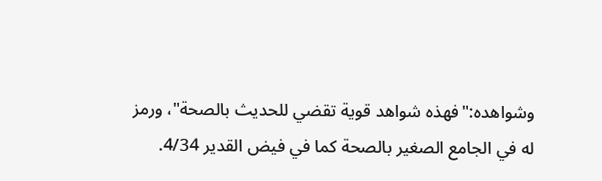وشواهده:"فهذه شواهد قوية تقضي للحديث بالصحة"، ورمز له في الجامع الصغير بالصحة كما في فيض القدير 4/34.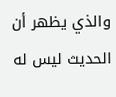والذي يظهر أن الحديث ليس له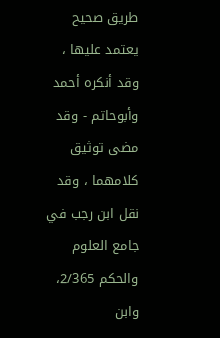طريق صحيح يعتمد عليها ، وقد أنكره أحمد وأبوحاتم - وقد مضى توثيق كلامهما ، وقد نقل ابن رجب في جامع العلوم والحكم 2/365، وابن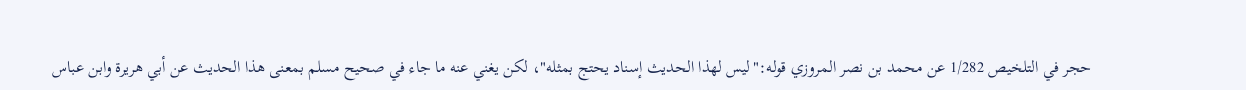حجر في التلخيص 1/282 عن محمد بن نصر المروزي قوله:"ليس لهذا الحديث إسناد يحتج بمثله"، لكن يغني عنه ما جاء في صحيح مسلم بمعنى هذا الحديث عن أبي هريرة وابن عباس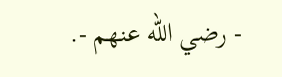- رضي الله عنهم -.